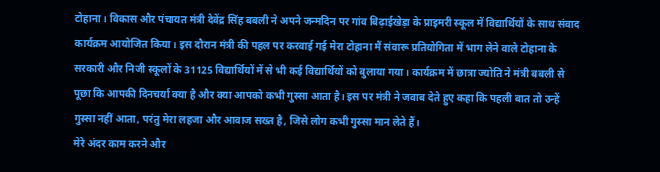टोहाना। विकास और पंचायत मंत्री देवेंद्र सिंह बबली ने अपने जन्मदिन पर गांव बिढ़ाईखेड़ा के प्राइमरी स्कूल में विद्यार्थियों के साथ संवाद कार्यक्रम आयोजित किया। इस दौरान मंत्री की पहल पर करवाई गई मेरा टोहाना मैं संवारू प्रतियोगिता में भाग लेने वाले टोहाना के सरकारी और निजी स्कूलों के 31125 विद्यार्थियों में से भी कई विद्यार्थियों को बुलाया गया। कार्यक्रम में छात्रा ज्योति ने मंत्री बबली से पूछा कि आपकी दिनचर्या क्या है और क्या आपको कभी गुस्सा आता है। इस पर मंत्री ने जवाब देते हुए कहा कि पहली बात तो उन्हें गुस्सा नहीं आता, परंतु मेरा लहजा और आवाज सख्त है, जिसे लोग कभी गुस्सा मान लेते हैं।
मेरे अंदर काम करने और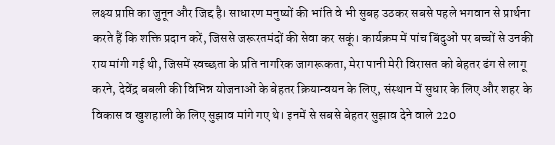लक्ष्य प्राप्ति का जुनून और जिद्द है। साधारण मनुष्यों की भांति वे भी सुबह उठकर सबसे पहले भगवान से प्रार्थना करते हैं कि शक्ति प्रदान करें, जिससे जरूरतमंदों की सेवा कर सकूं। कार्यक्रम में पांच बिंदुओं पर बच्चों से उनकी राय मांगी गई थी, जिसमें स्वच्छता के प्रति नागरिक जागरूकता, मेरा पानी मेरी विरासत को बेहतर ढंग से लागू करने, देवेंद्र बबली की विभिन्न योजनाओं के बेहतर क्रियान्वयन के लिए, संस्थान में सुधार के लिए और शहर के विकास व खुशहाली के लिए सुझाव मांगे गए थे। इनमें से सबसे बेहतर सुझाव देने वाले 220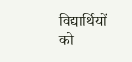विद्यार्थियों को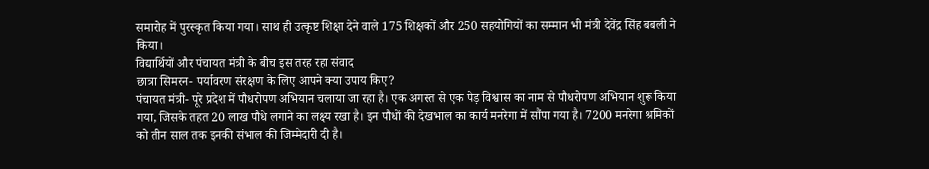समारोह में पुरस्कृत किया गया। साथ ही उत्कृष्ट शिक्षा देने वाले 175 शिक्षकों और 250 सहयोगियों का सम्मान भी मंत्री देवेंद्र सिंह बबली ने किया।
विद्यार्थियों और पंचायत मंत्री के बीच इस तरह रहा संवाद
छात्रा सिमरन- पर्यावरण संरक्षण के लिए आपने क्या उपाय किए?
पंचायत मंत्री- पूरे प्रदेश में पौधरोपण अभियान चलाया जा रहा है। एक अगस्त से एक पेड़ विश्वास का नाम से पौधरोपण अभियान शुरू किया गया, जिसके तहत 20 लाख पौधे लगाने का लक्ष्य रखा है। इन पौधों की देखभाल का कार्य मनरेगा में सौंपा गया है। 7200 मनरेगा श्रमिकों को तीन साल तक इनकी संभाल की जिम्मेदारी दी है।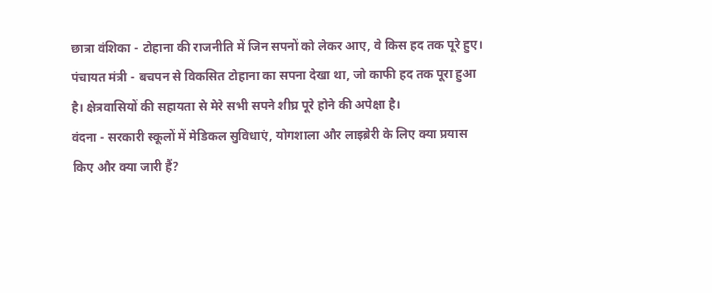छात्रा वंशिका - टोहाना की राजनीति में जिन सपनों को लेकर आए, वे किस हद तक पूरे हुए।
पंचायत मंत्री - बचपन से विकसित टोहाना का सपना देखा था, जो काफी हद तक पूरा हुआ है। क्षेत्रवासियों की सहायता से मेरे सभी सपने शीघ्र पूरे होने की अपेक्षा है।
वंदना - सरकारी स्कूलों में मेडिकल सुविधाएं, योगशाला और लाइब्रेरी के लिए क्या प्रयास किए और क्या जारी हैं?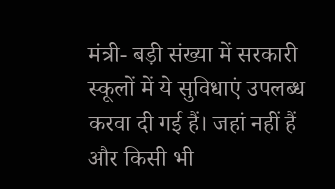मंत्री- बड़ी संख्या में सरकारी स्कूलों में ये सुविधाएं उपलब्ध करवा दी गई हैं। जहां नहीं हैं और किसी भी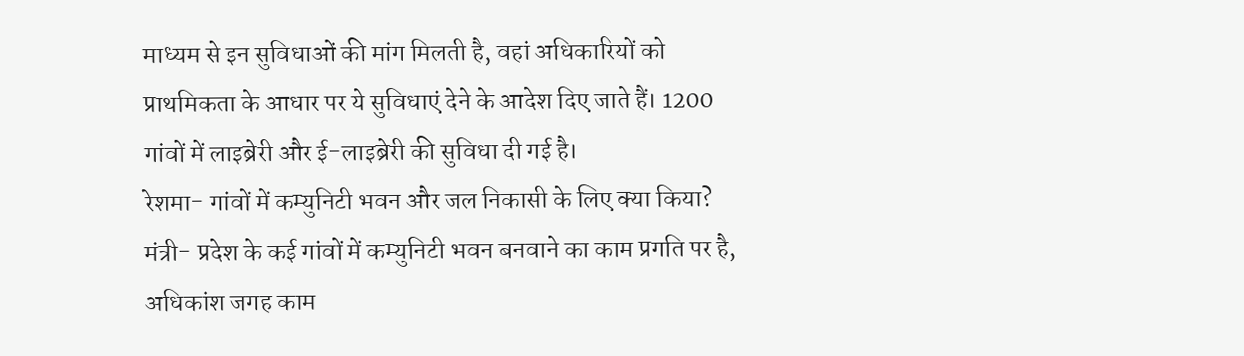माध्यम से इन सुविधाओं की मांग मिलती है, वहां अधिकारियों को प्राथमिकता के आधार पर ये सुविधाएं देने के आदेश दिए जाते हैं। 1200 गांवों में लाइब्रेरी और ई-लाइब्रेरी की सुविधा दी गई है।
रेशमा- गांवों में कम्युनिटी भवन और जल निकासी के लिए क्या किया?
मंत्री- प्रदेश के कई गांवों में कम्युनिटी भवन बनवाने का काम प्रगति पर है, अधिकांश जगह काम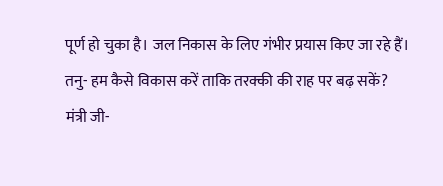पूर्ण हो चुका है। जल निकास के लिए गंभीर प्रयास किए जा रहे हैं।
तनु- हम कैसे विकास करें ताकि तरक्की की राह पर बढ़ सकें?
मंत्री जी-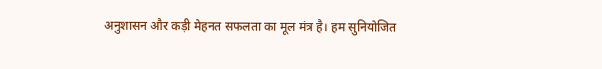अनुशासन और कड़ी मेहनत सफलता का मूल मंत्र है। हम सुनियोजित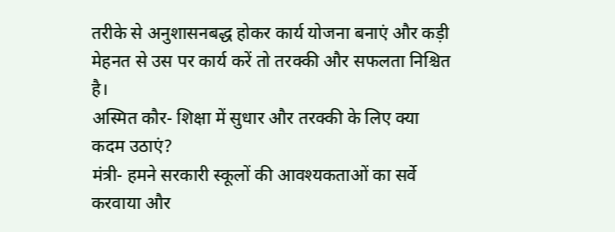तरीके से अनुशासनबद्ध होकर कार्य योजना बनाएं और कड़ी मेहनत से उस पर कार्य करें तो तरक्की और सफलता निश्चित है।
अस्मित कौर- शिक्षा में सुधार और तरक्की के लिए क्या कदम उठाएं?
मंत्री- हमने सरकारी स्कूलों की आवश्यकताओं का सर्वे करवाया और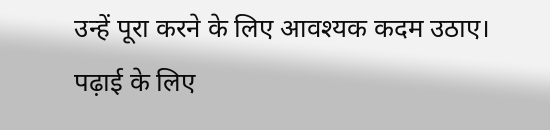उन्हें पूरा करने के लिए आवश्यक कदम उठाए। पढ़ाई के लिए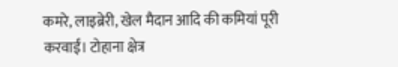कमरे, लाइब्रेरी, खेल मैदान आदि की कमियां पूरी करवाईं। टोहाना क्षेत्र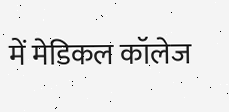में मेडिकल कॉलेज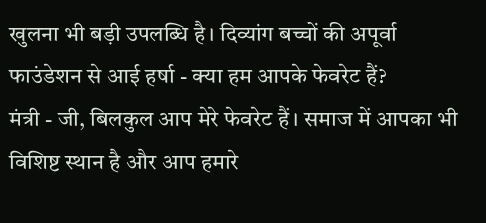खुलना भी बड़ी उपलब्धि है। दिव्यांग बच्चों की अपूर्वा फाउंडेशन से आई हर्षा - क्या हम आपके फेवरेट हैं?
मंत्री - जी, बिलकुल आप मेरे फेवरेट हैं। समाज में आपका भी विशिष्ट स्थान है और आप हमारे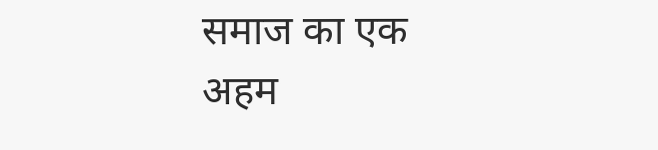समाज का एक अहम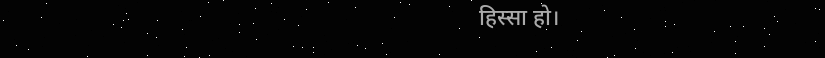हिस्सा हो।